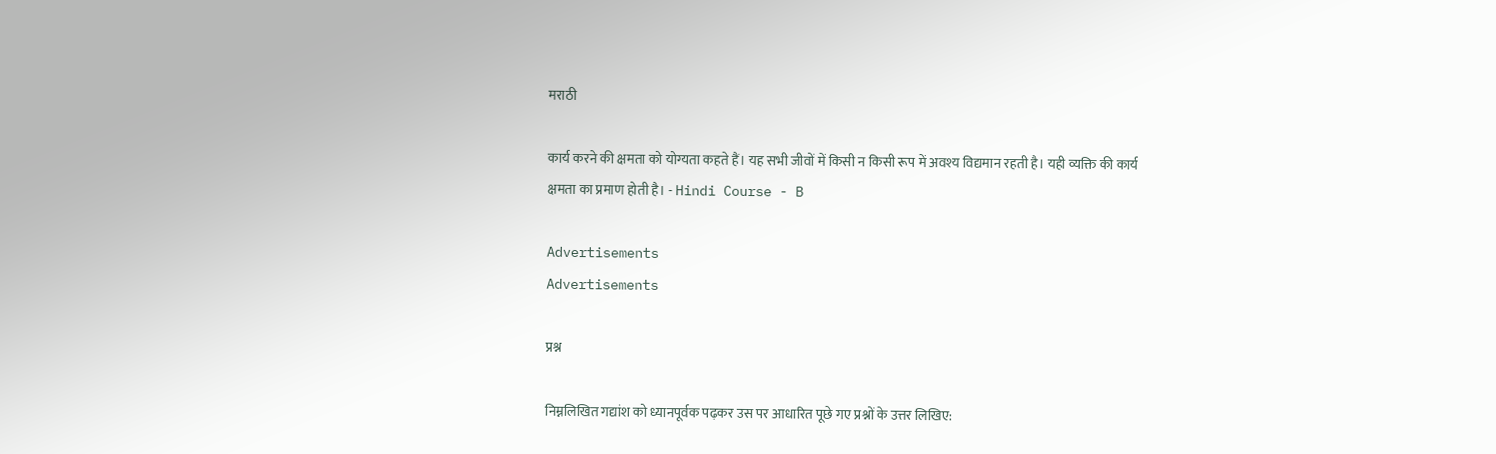मराठी

कार्य करने की क्षमता को योग्यता कहते हैं। यह सभी जीवों में किसी न किसी रूप में अवश्य विद्यमान रहती है। यही व्यक्ति की कार्य क्षमता का प्रमाण होती है। - Hindi Course - B

Advertisements
Advertisements

प्रश्न

निम्नलिखित गद्यांश को ध्यानपूर्वक पढ़कर उस पर आधारित पूछे गए प्रश्नों के उत्तर लिखिए: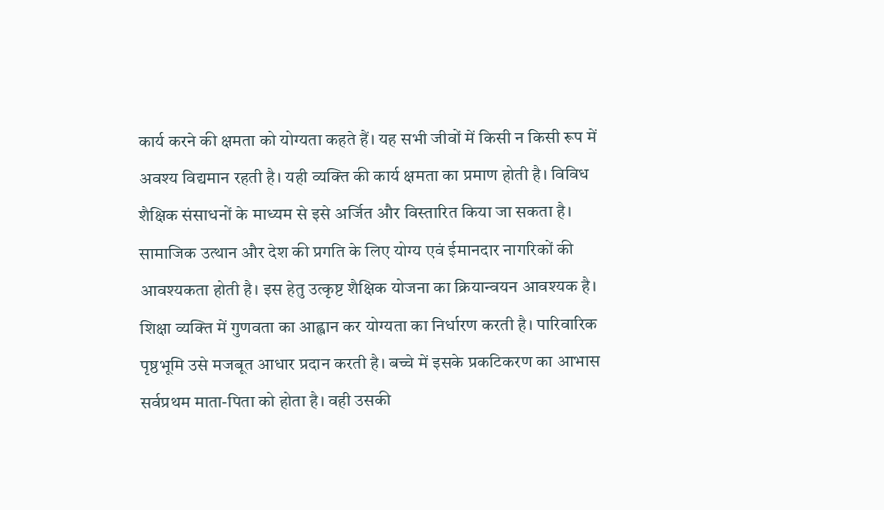कार्य करने की क्षमता को योग्यता कहते हैं। यह सभी जीवों में किसी न किसी रूप में अवश्य विद्यमान रहती है। यही व्यक्ति की कार्य क्षमता का प्रमाण होती है। विविध शैक्षिक संसाधनों के माध्यम से इसे अर्जित और विस्तारित किया जा सकता है। सामाजिक उत्थान और देश की प्रगति के लिए योग्य एवं ईमानदार नागरिकों की आवश्यकता होती है। इस हेतु उत्कृष्ट शैक्षिक योजना का क्रियान्वयन आवश्यक है। शिक्षा व्यक्ति में गुणवता का आह्वान कर योग्यता का निर्धारण करती है। पारिवारिक पृष्ठभूमि उसे मजबूत आधार प्रदान करती है। बच्चे में इसके प्रकटिकरण का आभास सर्वप्रथम माता-पिता को होता है। वही उसकी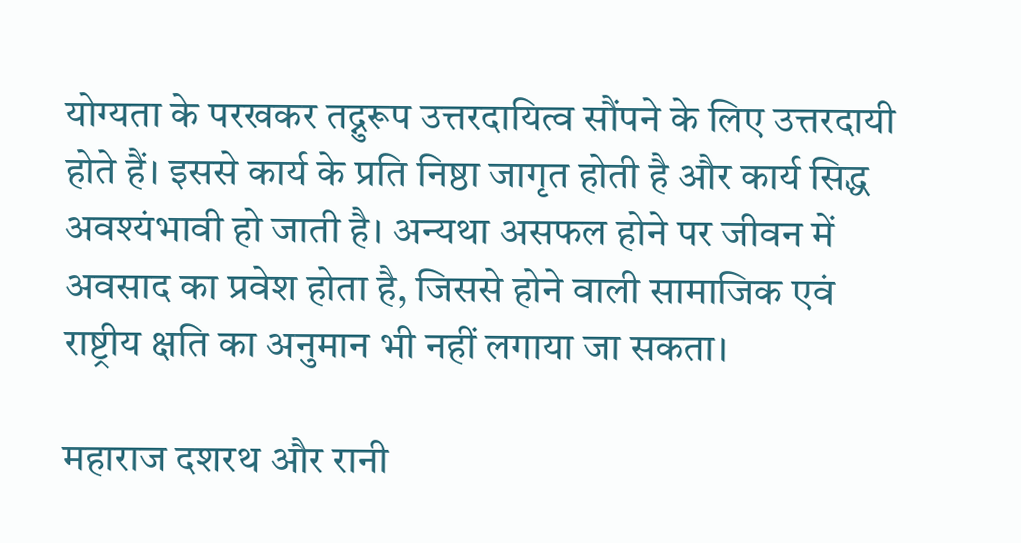योग्यता के परखकर तद्नुरूप उत्तरदायित्व सौंपने के लिए उत्तरदायी होते हैं। इससे कार्य के प्रति निष्ठा जागृत होती है और कार्य सिद्ध अवश्यंभावी हो जाती है। अन्यथा असफल होने पर जीवन में अवसाद का प्रवेश होता है, जिससे होने वाली सामाजिक एवं राष्ट्रीय क्षति का अनुमान भी नहीं लगाया जा सकता।

महाराज दशरथ और रानी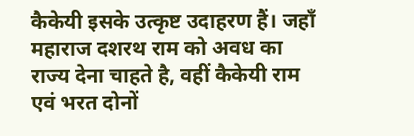कैकेयी इसके उत्कृष्ट उदाहरण हैं। जहाँ महाराज दशरथ राम को अवध का राज्य देना चाहते है, वहीं कैकेयी राम एवं भरत दोनों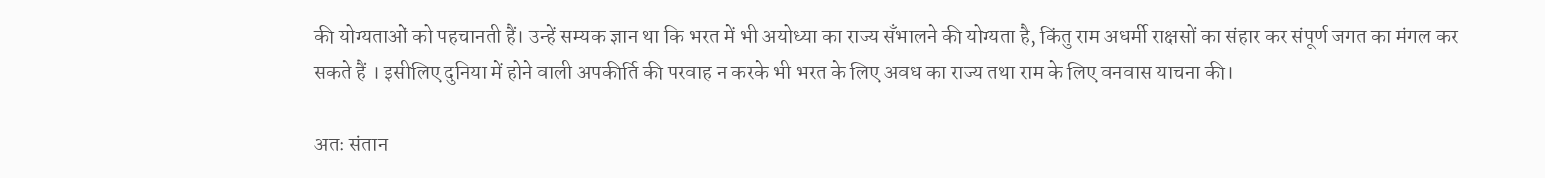की योग्यताओं को पहचानती हैं। उन्हें सम्यक ज्ञान था कि भरत में भी अयोध्या का राज्य सँभालने की योग्यता है, किंतु राम अधर्मी राक्षसों का संहार कर संपूर्ण जगत का मंगल कर सकते हैं । इसीलिए दुनिया में होने वाली अपकीर्ति की परवाह न करके भी भरत के लिए अवध का राज्य तथा राम के लिए वनवास याचना की।

अतः संतान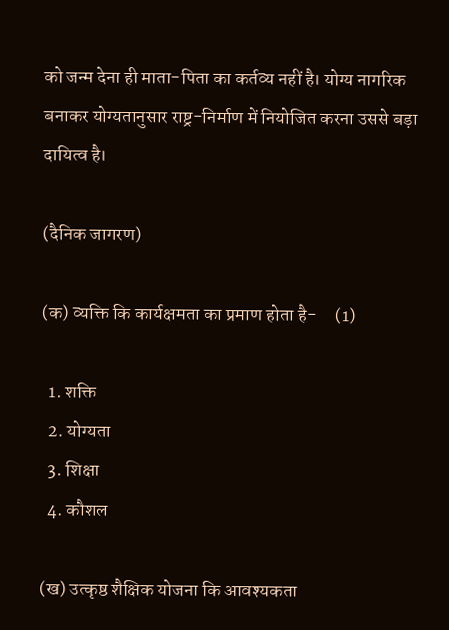को जन्म देना ही माता-पिता का कर्तव्य नहीं है। योग्य नागरिक बनाकर योग्यतानुसार राष्ट्र-निर्माण में नियोजित करना उससे बड़ा दायित्व है।

(दैनिक जागरण)

(क) व्यक्ति कि कार्यक्षमता का प्रमाण होता है-     (1)

  1. शक्ति
  2. योग्यता
  3. शिक्षा
  4. कौशल

(ख) उत्कृष्ठ शैक्षिक योजना कि आवश्यकता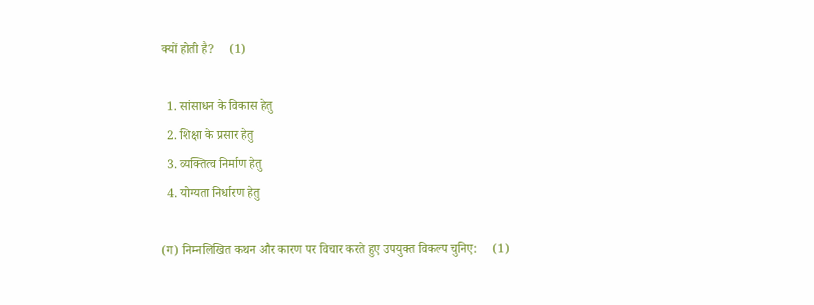क्यों होती है?     (1)

  1. सांसाधन के विकास हेतु
  2. शिक्षा के प्रसार हेतु
  3. व्यक्तित्व निर्माण हेतु
  4. योग्यता निर्धारण हेतु

(ग) निम्नलिखित कथन और कारण पर विचार करते हुए उपयुक्त विकल्प चुनिए:     (1)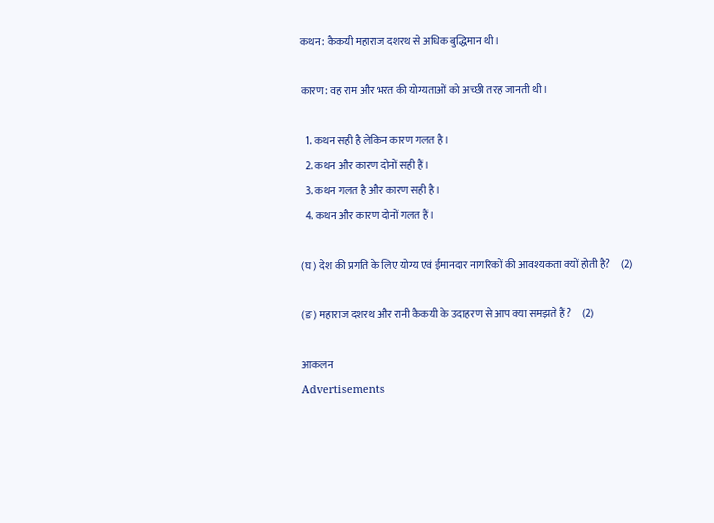कथन: कैकयी महाराज दशरथ से अधिक बुद्धिमान थी।

कारण: वह राम और भरत की योग्यताओं को अच्छी तरह जानती थी।

  1. कथन सही है लेकिन कारण गलत है।
  2. कथन और कारण दोनों सही हैं।
  3. कथन गलत है और कारण सही है।
  4. कथन और कारण दोनों गलत हैं।

(घ) देश की प्रगति के लिए योग्य एवं ईमानदार नागरिकों की आवश्यकता क्यों होती है?     (2)

(ङ) महाराज दशरथ और रानी कैकयी के उदाहरण से आप क्या समझते हैं?     (2)

आकलन
Advertisements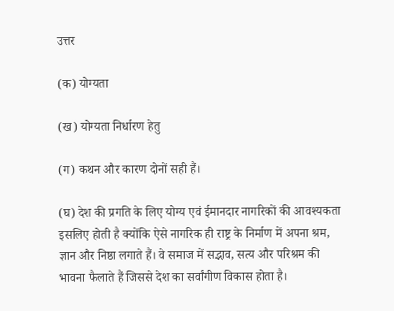उत्तर

(क) योग्यता

(ख) योग्यता निर्धारण हेतु

(ग) कथन और कारण दोनों सही हैं।

(घ) देश की प्रगति के लिए योग्य एवं ईमानदार नागरिकों की आवश्यकता इसलिए होती है क्योंकि ऐसे नागरिक ही राष्ट्र के निर्माण में अपना श्रम, ज्ञान और निष्ठा लगाते हैं। वे समाज में सद्भाव, सत्य और परिश्रम की भावना फैलाते हैं जिससे देश का सर्वांगीण विकास होता है।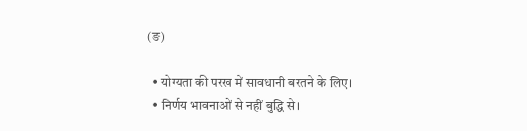(ङ)

  • योग्यता की परख में सावधानी बरतने के लिए।
  • निर्णय भावनाओं से नहीं बुद्धि से।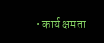• कार्य क्षमता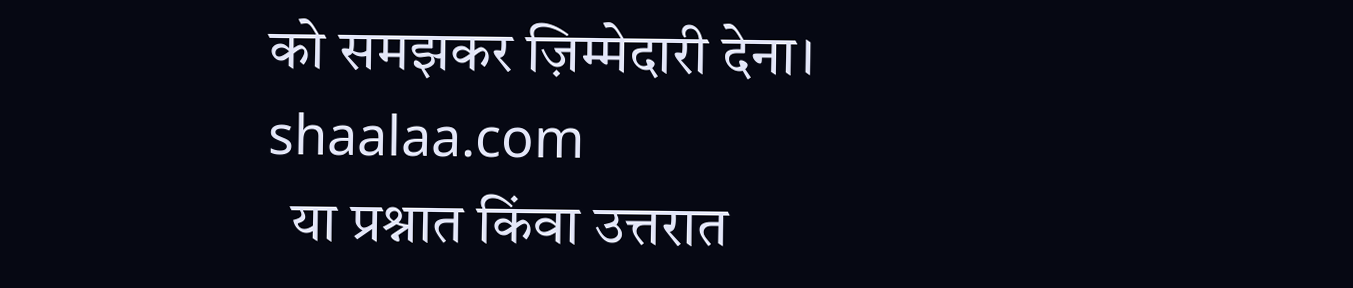को समझकर ज़िम्मेदारी देना।
shaalaa.com
  या प्रश्नात किंवा उत्तरात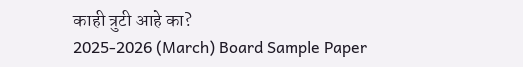काही त्रुटी आहे का?
2025-2026 (March) Board Sample Paper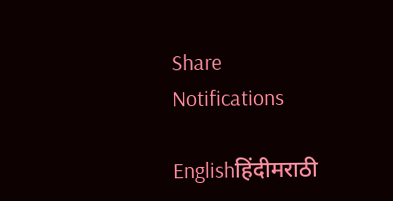Share
Notifications

Englishहिंदीमराठी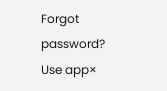Forgot password?
Use app×